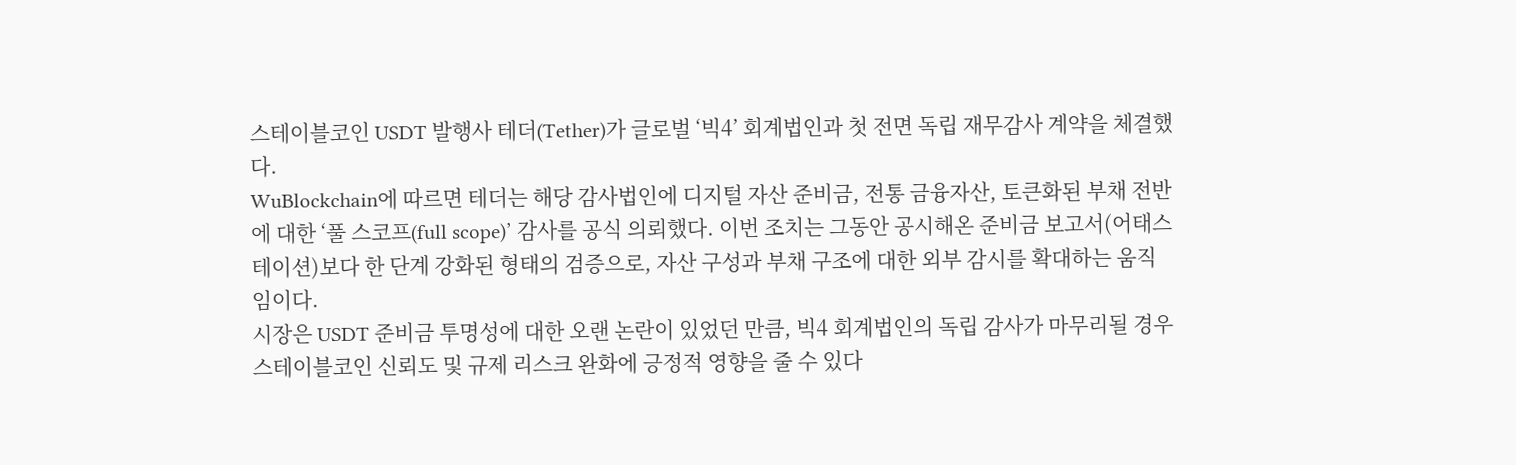스테이블코인 USDT 발행사 테더(Tether)가 글로벌 ‘빅4’ 회계법인과 첫 전면 독립 재무감사 계약을 체결했다.
WuBlockchain에 따르면 테더는 해당 감사법인에 디지털 자산 준비금, 전통 금융자산, 토큰화된 부채 전반에 대한 ‘풀 스코프(full scope)’ 감사를 공식 의뢰했다. 이번 조치는 그동안 공시해온 준비금 보고서(어태스테이션)보다 한 단계 강화된 형태의 검증으로, 자산 구성과 부채 구조에 대한 외부 감시를 확대하는 움직임이다.
시장은 USDT 준비금 투명성에 대한 오랜 논란이 있었던 만큼, 빅4 회계법인의 독립 감사가 마무리될 경우 스테이블코인 신뢰도 및 규제 리스크 완화에 긍정적 영향을 줄 수 있다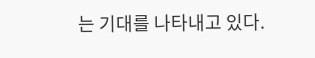는 기대를 나타내고 있다.